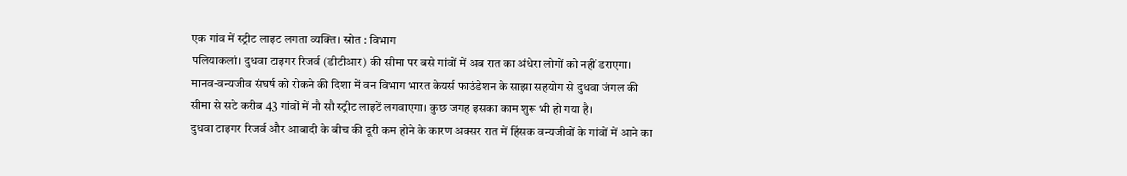एक गांव में स्ट्रीट लाइट लगता व्यक्ति। स्रोत : विभाग
पलियाकलां। दुधवा टाइगर रिजर्व (डीटीआर) की सीमा पर बसे गांवों में अब रात का अंधेरा लोगों को नहीं डराएगा। मानव-वन्यजीव संघर्ष को रोकने की दिशा में वन विभाग भारत केयर्स फाउंडेशन के साझा सहयोग से दुधवा जंगल की सीमा से सटे करीब 43 गांवों में नौ सौ स्ट्रीट लाइटें लगवाएगा। कुछ जगह इसका काम शुरू भी हो गया है।
दुधवा टाइगर रिजर्व और आबादी के बीच की दूरी कम होने के कारण अक्सर रात में हिंसक वन्यजीवों के गांवों में आने का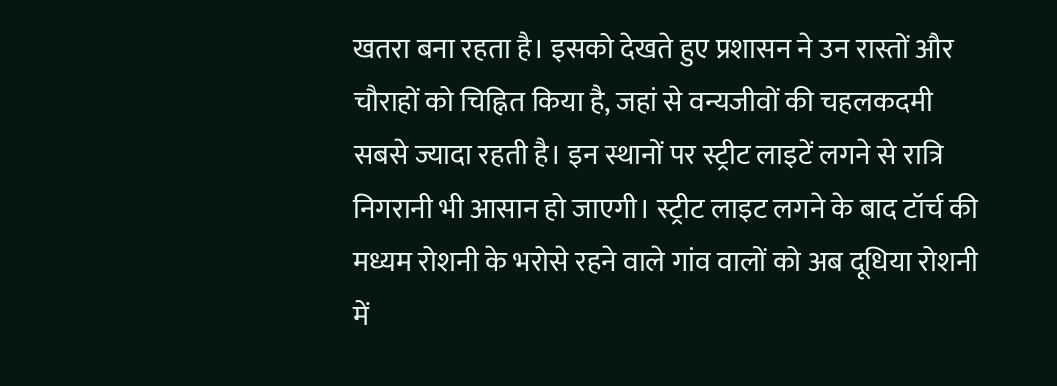खतरा बना रहता है। इसको देखते हुए प्रशासन ने उन रास्तों और चौराहों को चिह्नित किया है, जहां से वन्यजीवों की चहलकदमी सबसे ज्यादा रहती है। इन स्थानों पर स्ट्रीट लाइटें लगने से रात्रि निगरानी भी आसान हो जाएगी। स्ट्रीट लाइट लगने के बाद टॉर्च की मध्यम रोशनी के भरोसे रहने वाले गांव वालों को अब दूधिया रोशनी में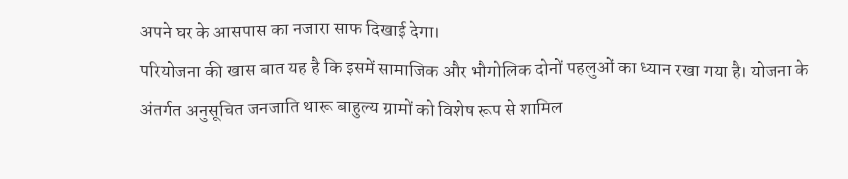अपने घर के आसपास का नजारा साफ दिखाई देगा।
परियोजना की खास बात यह है कि इसमें सामाजिक और भौगोलिक दोनों पहलुओं का ध्यान रखा गया है। योजना के अंतर्गत अनुसूचित जनजाति थारू बाहुल्य ग्रामों को विशेष रूप से शामिल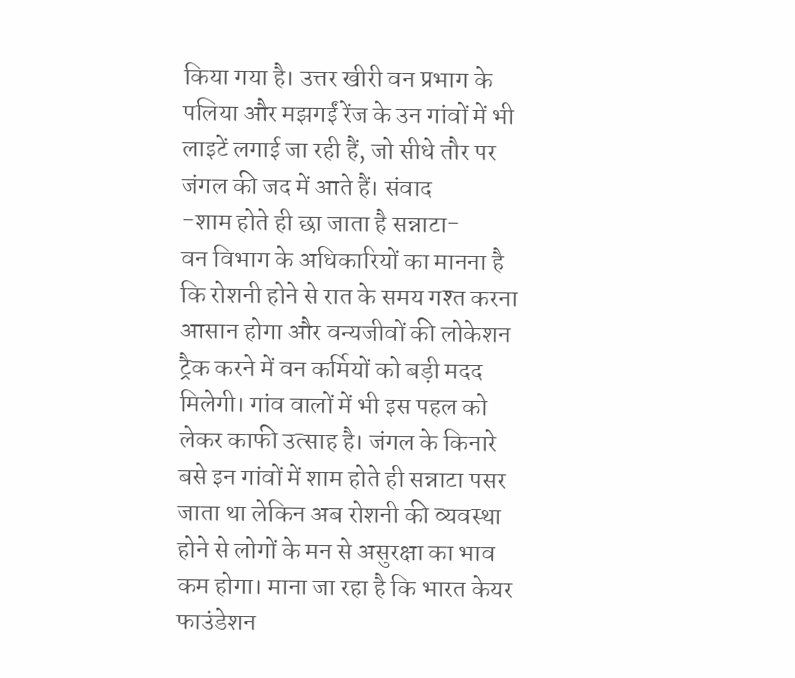किया गया है। उत्तर खीरी वन प्रभाग के पलिया और मझगईं रेंज के उन गांवों में भी लाइटें लगाई जा रही हैं, जो सीधे तौर पर जंगल की जद में आते हैं। संवाद
-शाम होते ही छा जाता है सन्नाटा-
वन विभाग के अधिकारियों का मानना है कि रोशनी होने से रात के समय गश्त करना आसान होगा और वन्यजीवों की लोकेशन ट्रैक करने में वन कर्मियों को बड़ी मदद मिलेगी। गांव वालों में भी इस पहल को लेकर काफी उत्साह है। जंगल के किनारे बसे इन गांवों में शाम होते ही सन्नाटा पसर जाता था लेकिन अब रोशनी की व्यवस्था होने से लोगों के मन से असुरक्षा का भाव कम होगा। माना जा रहा है कि भारत केयर फाउंडेशन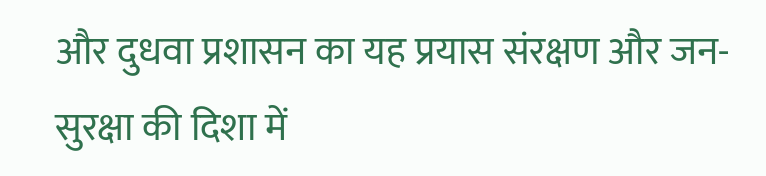और दुधवा प्रशासन का यह प्रयास संरक्षण और जन-सुरक्षा की दिशा में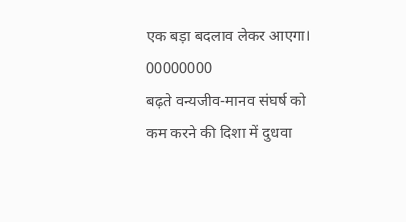एक बड़ा बदलाव लेकर आएगा। 00000000
बढ़ते वन्यजीव-मानव संघर्ष को कम करने की दिशा में दुधवा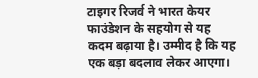टाइगर रिजर्व ने भारत केयर फाउंडेशन के सहयोग से यह कदम बढ़ाया है। उम्मीद है कि यह एक बड़ा बदलाव लेकर आएगा।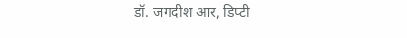डॉ. जगदीश आर, डिप्टी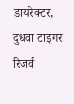डायरेक्टर, दुधवा टाइगर रिजर्व